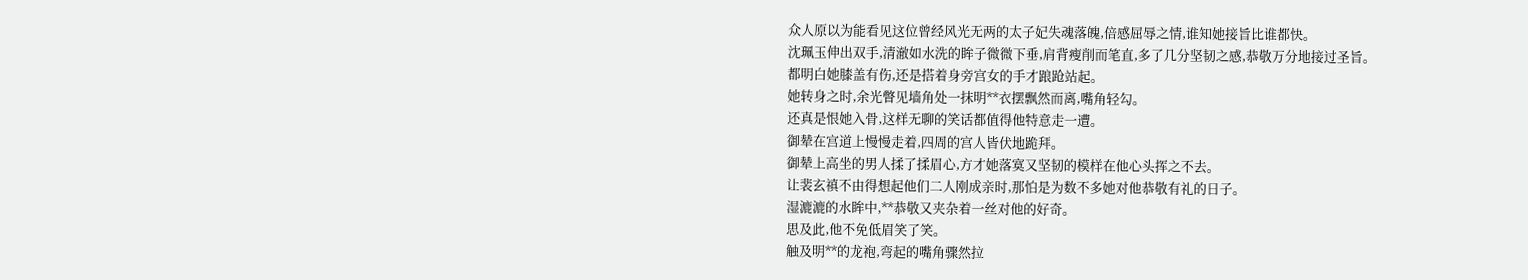众人原以为能看见这位曾经风光无两的太子妃失魂落魄,倍感屈辱之情,谁知她接旨比谁都快。
沈珮玉伸出双手,清澈如水洗的眸子微微下垂,肩背瘦削而笔直,多了几分坚韧之感,恭敬万分地接过圣旨。
都明白她膝盖有伤,还是搭着身旁宫女的手才踉跄站起。
她转身之时,余光瞥见墙角处一抹明**衣摆飘然而离,嘴角轻勾。
还真是恨她入骨,这样无聊的笑话都值得他特意走一遭。
御辇在宫道上慢慢走着,四周的宫人皆伏地跪拜。
御辇上高坐的男人揉了揉眉心,方才她落寞又坚韧的模样在他心头挥之不去。
让裴玄禛不由得想起他们二人刚成亲时,那怕是为数不多她对他恭敬有礼的日子。
湿漉漉的水眸中,**恭敬又夹杂着一丝对他的好奇。
思及此,他不免低眉笑了笑。
触及明**的龙袍,弯起的嘴角骤然拉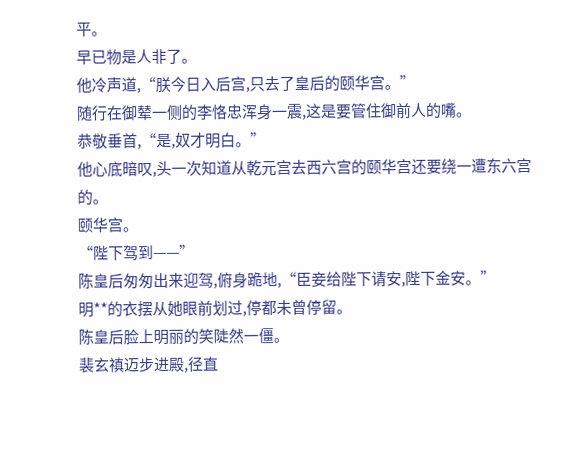平。
早已物是人非了。
他冷声道,“朕今日入后宫,只去了皇后的颐华宫。”
随行在御辇一侧的李恪忠浑身一震,这是要管住御前人的嘴。
恭敬垂首,“是,奴才明白。”
他心底暗叹,头一次知道从乾元宫去西六宫的颐华宫还要绕一遭东六宫的。
颐华宫。
“陛下驾到——”
陈皇后匆匆出来迎驾,俯身跪地,“臣妾给陛下请安,陛下金安。”
明**的衣摆从她眼前划过,停都未曾停留。
陈皇后脸上明丽的笑陡然一僵。
裴玄禛迈步进殿,径直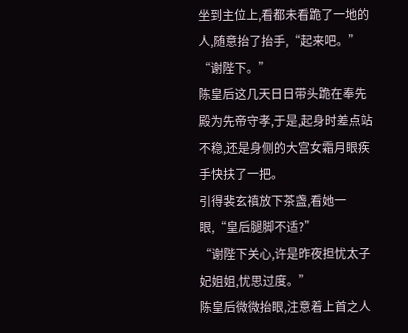坐到主位上,看都未看跪了一地的人,随意抬了抬手,“起来吧。”
“谢陛下。”
陈皇后这几天日日带头跪在奉先殿为先帝守孝,于是,起身时差点站不稳,还是身侧的大宫女霜月眼疾手快扶了一把。
引得裴玄禛放下茶盏,看她一眼,“皇后腿脚不适?”
“谢陛下关心,许是昨夜担忧太子妃姐姐,忧思过度。”
陈皇后微微抬眼,注意着上首之人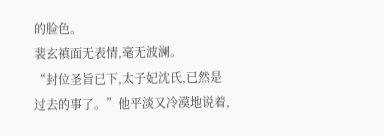的脸色。
裴玄禛面无表情,毫无波澜。
“封位圣旨已下,太子妃沈氏,已然是过去的事了。”他平淡又冷漠地说着,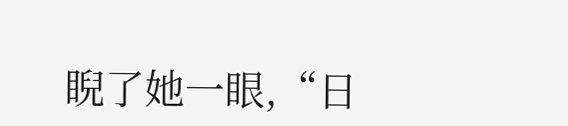睨了她一眼,“日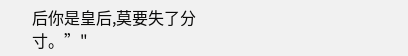后你是皇后,莫要失了分寸。”"